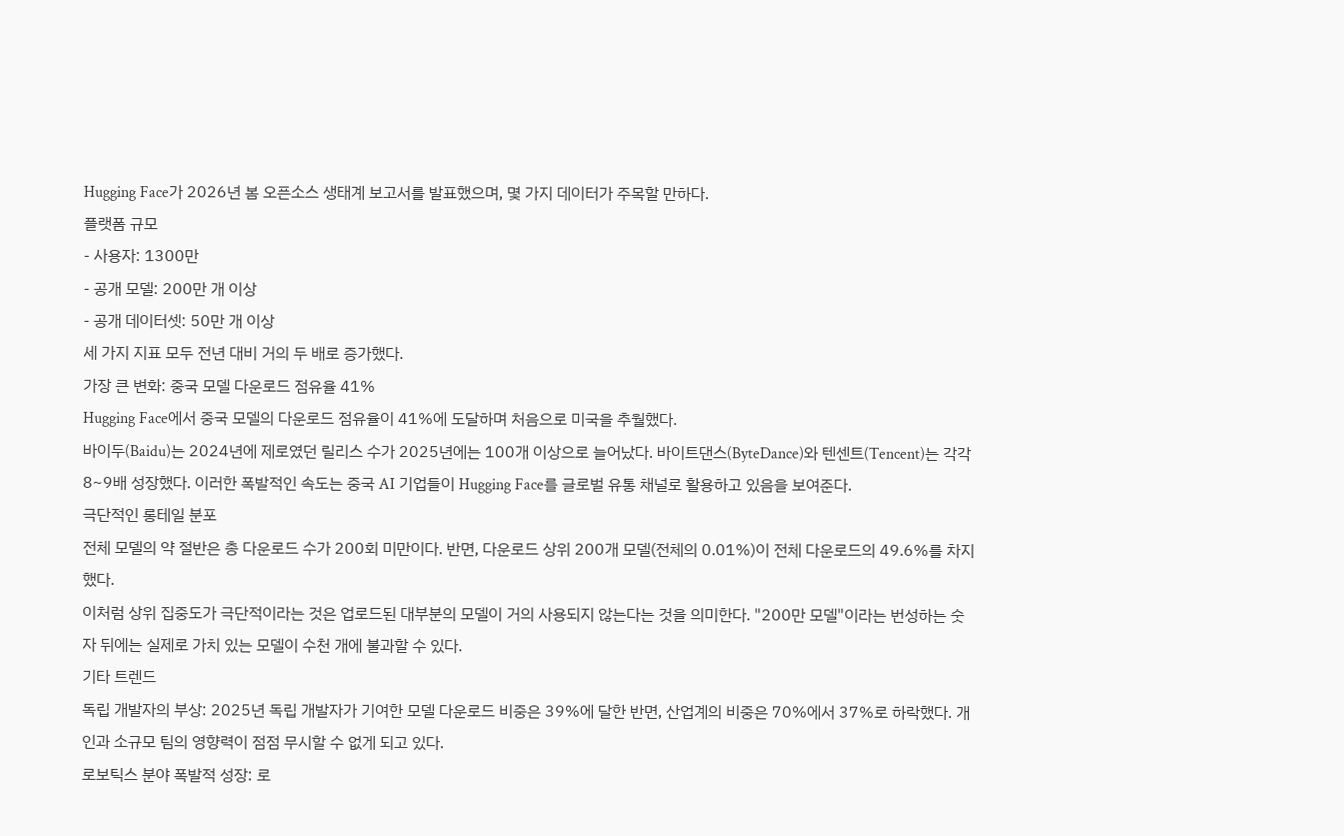Hugging Face가 2026년 봄 오픈소스 생태계 보고서를 발표했으며, 몇 가지 데이터가 주목할 만하다.
플랫폼 규모
- 사용자: 1300만
- 공개 모델: 200만 개 이상
- 공개 데이터셋: 50만 개 이상
세 가지 지표 모두 전년 대비 거의 두 배로 증가했다.
가장 큰 변화: 중국 모델 다운로드 점유율 41%
Hugging Face에서 중국 모델의 다운로드 점유율이 41%에 도달하며 처음으로 미국을 추월했다.
바이두(Baidu)는 2024년에 제로였던 릴리스 수가 2025년에는 100개 이상으로 늘어났다. 바이트댄스(ByteDance)와 텐센트(Tencent)는 각각 8~9배 성장했다. 이러한 폭발적인 속도는 중국 AI 기업들이 Hugging Face를 글로벌 유통 채널로 활용하고 있음을 보여준다.
극단적인 롱테일 분포
전체 모델의 약 절반은 총 다운로드 수가 200회 미만이다. 반면, 다운로드 상위 200개 모델(전체의 0.01%)이 전체 다운로드의 49.6%를 차지했다.
이처럼 상위 집중도가 극단적이라는 것은 업로드된 대부분의 모델이 거의 사용되지 않는다는 것을 의미한다. "200만 모델"이라는 번성하는 숫자 뒤에는 실제로 가치 있는 모델이 수천 개에 불과할 수 있다.
기타 트렌드
독립 개발자의 부상: 2025년 독립 개발자가 기여한 모델 다운로드 비중은 39%에 달한 반면, 산업계의 비중은 70%에서 37%로 하락했다. 개인과 소규모 팀의 영향력이 점점 무시할 수 없게 되고 있다.
로보틱스 분야 폭발적 성장: 로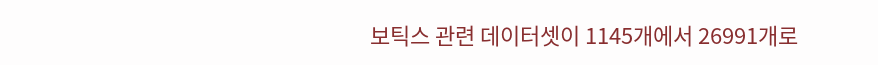보틱스 관련 데이터셋이 1145개에서 26991개로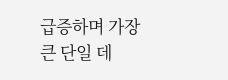급증하며 가장 큰 단일 데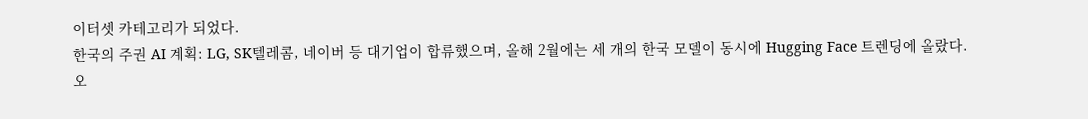이터셋 카테고리가 되었다.
한국의 주권 AI 계획: LG, SK텔레콤, 네이버 등 대기업이 합류했으며, 올해 2월에는 세 개의 한국 모델이 동시에 Hugging Face 트렌딩에 올랐다.
오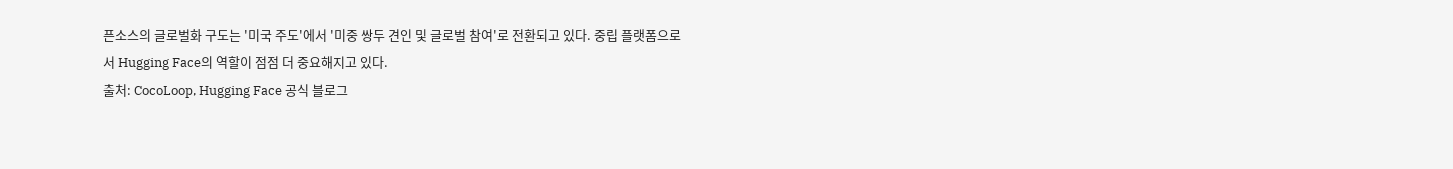픈소스의 글로벌화 구도는 '미국 주도'에서 '미중 쌍두 견인 및 글로벌 참여'로 전환되고 있다. 중립 플랫폼으로서 Hugging Face의 역할이 점점 더 중요해지고 있다.
출처: CocoLoop, Hugging Face 공식 블로그